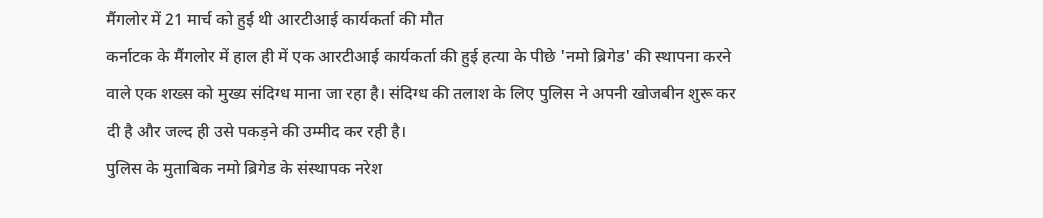मैंगलोर में 21 मार्च को हुई थी आरटीआई कार्यकर्ता की मौत
कर्नाटक के मैंगलोर में हाल ही में एक आरटीआई कार्यकर्ता की हुई हत्या के पीछे 'नमो ब्रिगेड' की स्थापना करने वाले एक शख्स को मुख्य संदिग्ध माना जा रहा है। संदिग्ध की तलाश के लिए पुलिस ने अपनी खोजबीन शुरू कर दी है और जल्द ही उसे पकड़ने की उम्मीद कर रही है।
पुलिस के मुताबिक नमो ब्रिगेड के संस्थापक नरेश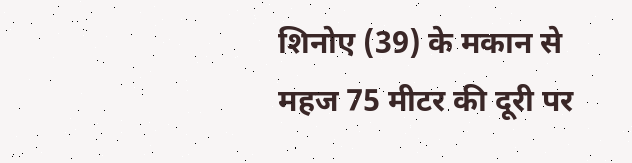शिनोए (39) के मकान से महज 75 मीटर की दूरी पर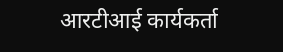आरटीआई कार्यकर्ता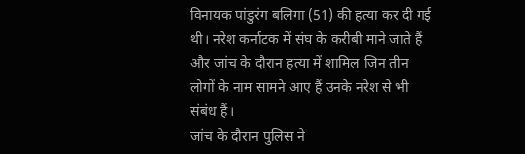विनायक पांडुरंग बलिगा (51) की हत्या कर दी गई थी। नरेश कर्नाटक में संघ के करीबी माने जाते हैं और जांच के दौरान हत्या में शामिल जिन तीन लोगों के नाम सामने आए हैं उनके नरेश से भी संबंध हैं।
जांच के दौरान पुलिस ने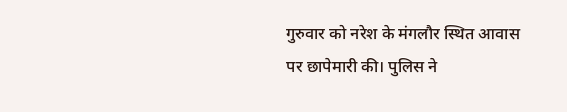गुरुवार को नरेश के मंगलौर स्थित आवास पर छापेमारी की। पुलिस ने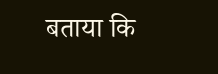बताया कि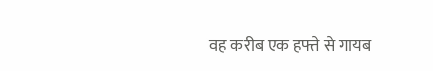वह करीब एक हफ्ते से गायब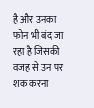है और उनका फोन भी बंद जा रहा है जिसकी वजह से उन पर शक करना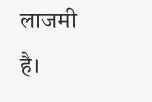लाजमी है।